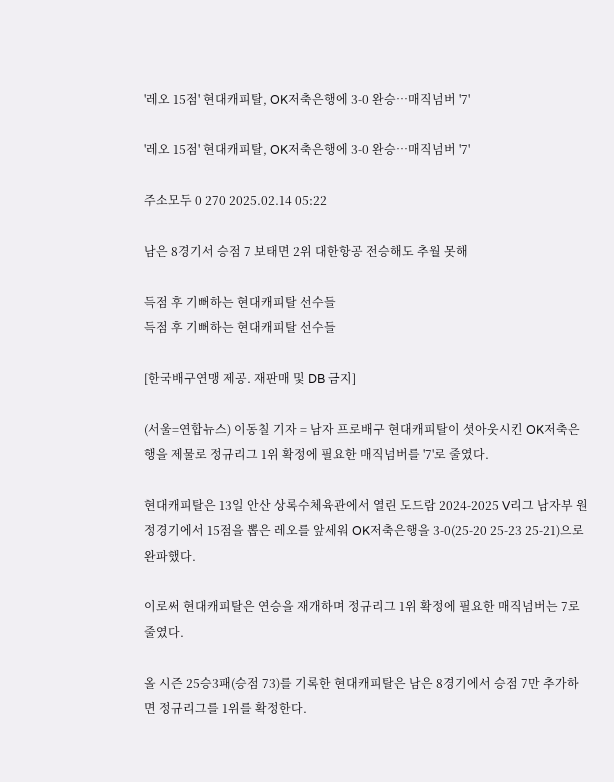'레오 15점' 현대캐피탈, OK저축은행에 3-0 완승…매직넘버 '7'

'레오 15점' 현대캐피탈, OK저축은행에 3-0 완승…매직넘버 '7'

주소모두 0 270 2025.02.14 05:22

남은 8경기서 승점 7 보태면 2위 대한항공 전승해도 추월 못해

득점 후 기뻐하는 현대캐피탈 선수들
득점 후 기뻐하는 현대캐피탈 선수들

[한국배구연맹 제공. 재판매 및 DB 금지]

(서울=연합뉴스) 이동칠 기자 = 남자 프로배구 현대캐피탈이 셧아웃시킨 OK저축은행을 제물로 정규리그 1위 확정에 필요한 매직넘버를 '7'로 줄였다.

현대캐피탈은 13일 안산 상록수체육관에서 열린 도드람 2024-2025 V리그 남자부 원정경기에서 15점을 뽑은 레오를 앞세워 OK저축은행을 3-0(25-20 25-23 25-21)으로 완파했다.

이로써 현대캐피탈은 연승을 재개하며 정규리그 1위 확정에 필요한 매직넘버는 7로 줄였다.

올 시즌 25승3패(승점 73)를 기록한 현대캐피탈은 남은 8경기에서 승점 7만 추가하면 정규리그를 1위를 확정한다.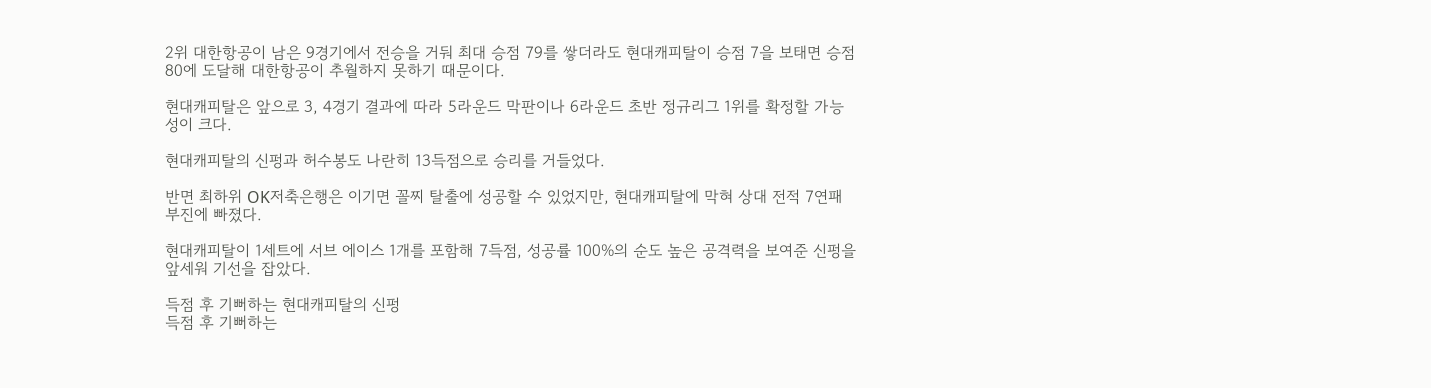2위 대한항공이 남은 9경기에서 전승을 거둬 최대 승점 79를 쌓더라도 현대캐피탈이 승점 7을 보태면 승점 80에 도달해 대한항공이 추월하지 못하기 때문이다.

현대캐피탈은 앞으로 3, 4경기 결과에 따라 5라운드 막판이나 6라운드 초반 정규리그 1위를 확정할 가능성이 크다.

현대캐피탈의 신펑과 허수봉도 나란히 13득점으로 승리를 거들었다.

반면 최하위 OK저축은행은 이기면 꼴찌 탈출에 성공할 수 있었지만, 현대캐피탈에 막혀 상대 전적 7연패 부진에 빠졌다.

현대캐피탈이 1세트에 서브 에이스 1개를 포함해 7득점, 성공률 100%의 순도 높은 공격력을 보여준 신펑을 앞세워 기선을 잡았다.

득점 후 기뻐하는 현대캐피탈의 신펑
득점 후 기뻐하는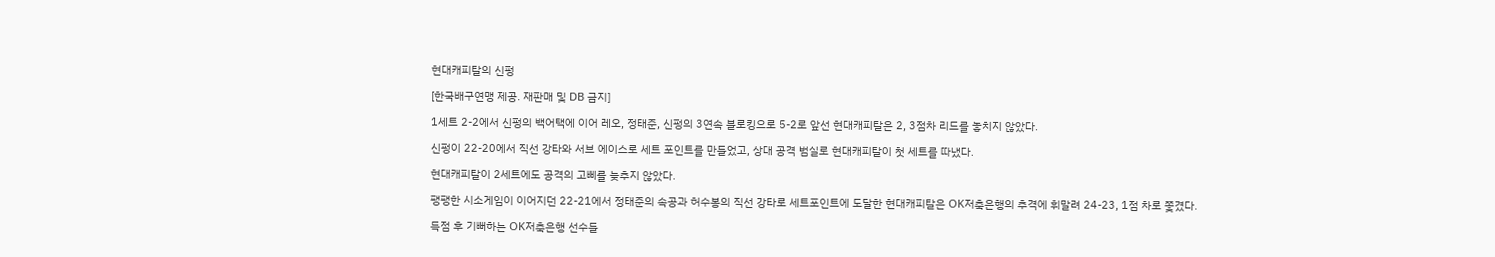현대캐피탈의 신펑

[한국배구연맹 제공. 재판매 및 DB 금지]

1세트 2-2에서 신펑의 백어택에 이어 레오, 정태준, 신펑의 3연속 블로킹으로 5-2로 앞선 현대캐피탈은 2, 3점차 리드를 놓치지 않았다.

신펑이 22-20에서 직선 강타와 서브 에이스로 세트 포인트를 만들었고, 상대 공격 범실로 현대캐피탈이 첫 세트를 따냈다.

현대캐피탈이 2세트에도 공격의 고삐를 늦추지 않았다.

팽팽한 시소게임이 이어지던 22-21에서 정태준의 속공과 허수봉의 직선 강타로 세트포인트에 도달한 현대캐피탈은 OK저축은행의 추격에 휘말려 24-23, 1점 차로 쫓겼다.

득점 후 기뻐하는 OK저축은행 선수들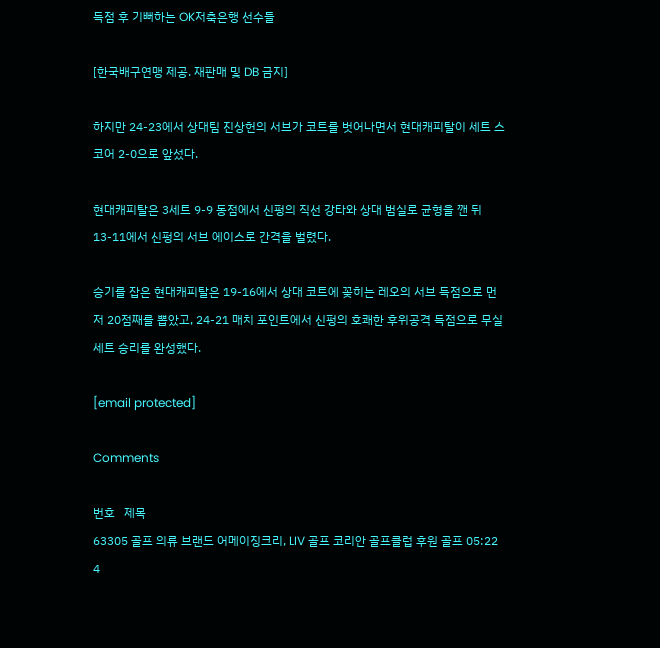득점 후 기뻐하는 OK저축은행 선수들

[한국배구연맹 제공. 재판매 및 DB 금지]

하지만 24-23에서 상대팀 진상헌의 서브가 코트를 벗어나면서 현대캐피탈이 세트 스코어 2-0으로 앞섰다.

현대캐피탈은 3세트 9-9 동점에서 신펑의 직선 강타와 상대 범실로 균형을 깬 뒤 13-11에서 신펑의 서브 에이스로 간격을 벌렸다.

승기를 잡은 현대캐피탈은 19-16에서 상대 코트에 꽂히는 레오의 서브 득점으로 먼저 20점째를 뽑았고, 24-21 매치 포인트에서 신펑의 호쾌한 후위공격 득점으로 무실세트 승리를 완성했다.

[email protected]

Comments

번호   제목
63305 골프 의류 브랜드 어메이징크리, LIV 골프 코리안 골프클럽 후원 골프 05:22 4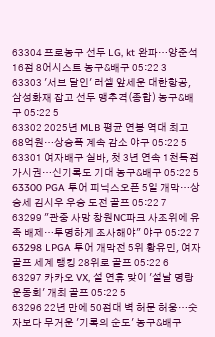63304 프로농구 선두 LG, kt 완파…양준석 16점 8어시스트 농구&배구 05:22 3
63303 '서브 달인' 러셀 앞세운 대한항공, 삼성화재 잡고 선두 맹추격(종합) 농구&배구 05:22 5
63302 2025년 MLB 평균 연봉 역대 최고 68억원…상승폭 계속 감소 야구 05:22 5
63301 여자배구 실바, 첫 3년 연속 1천득점 가시권…신기록도 기대 농구&배구 05:22 5
63300 PGA 투어 피닉스오픈 5일 개막…상승세 김시우 우승 도전 골프 05:22 7
63299 "관중 사망 창원NC파크 사조위에 유족 배제…투명하게 조사해야" 야구 05:22 7
63298 LPGA 투어 개막전 5위 황유민, 여자 골프 세계 랭킹 28위로 골프 05:22 6
63297 카카오 VX, 설 연휴 맞이 '설날 명랑 운동회' 개최 골프 05:22 5
63296 22년 만에 50점대 벽 허문 허웅…숫자보다 무거운 '기록의 순도' 농구&배구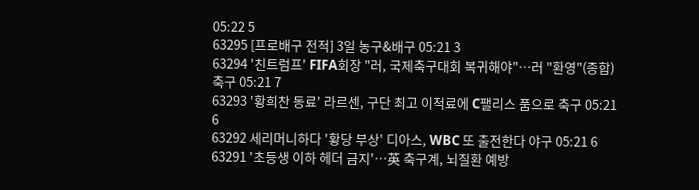05:22 5
63295 [프로배구 전적] 3일 농구&배구 05:21 3
63294 '친트럼프' FIFA회장 "러, 국제축구대회 복귀해야"…러 "환영"(종합) 축구 05:21 7
63293 '황희찬 동료' 라르센, 구단 최고 이적료에 C팰리스 품으로 축구 05:21 6
63292 세리머니하다 '황당 부상' 디아스, WBC 또 출전한다 야구 05:21 6
63291 '초등생 이하 헤더 금지'…英 축구계, 뇌질환 예방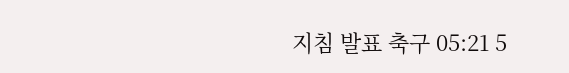지침 발표 축구 05:21 5